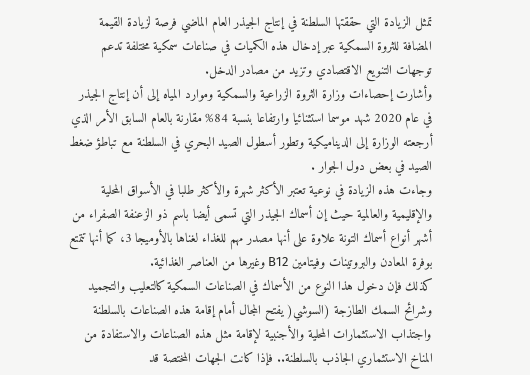تمثل الزيادة التي حققتها السلطنة في إنتاج الجيذر العام الماضي فرصة لزيادة القيمة المضافة للثروة السمكية عبر إدخال هذه الكميات في صناعات سمكية مختلفة تدعم توجهات التنويع الاقتصادي وتزيد من مصادر الدخل.
وأشارت إحصاءات وزارة الثروة الزراعية والسمكية وموارد المياه إلى أن إنتاج الجيذر في عام 2020 شهد موسما استثنائيا وارتفاعا بنسبة 84% مقارنة بالعام السابق الأمر الذي أرجعته الوزارة إلى الديناميكية وتطور أسطول الصيد البحري في السلطنة مع تباطؤ ضغط الصيد في بعض دول الجوار .
وجاءت هذه الزيادة في نوعية تعتبر الأكثر شهرة والأكثر طلبا في الأسواق المحلية والإقليمية والعالمية حيث إن أسماك الجيذر التي تسمى أيضا باسم ذو الزعنفة الصفراء من أشهر أنواع أسماك التونة علاوة على أنها مصدر مهم للغذاء لغناها بالأوميجا 3، كما أنها تتمتع بوفرة المعادن والبروتينات وفيتامين B12 وغيرها من العناصر الغذائية.
كذلك فإن دخول هذا النوع من الأسماك في الصناعات السمكية كالتعليب والتجميد وشرائح السمك الطازجة (السوشي( يفتح المجال أمام إقامة هذه الصناعات بالسلطنة واجتذاب الاستثمارات المحلية والأجنبية لإقامة مثل هذه الصناعات والاستفادة من المناخ الاستثماري الجاذب بالسلطنة.. فإذا كانت الجهات المختصة قد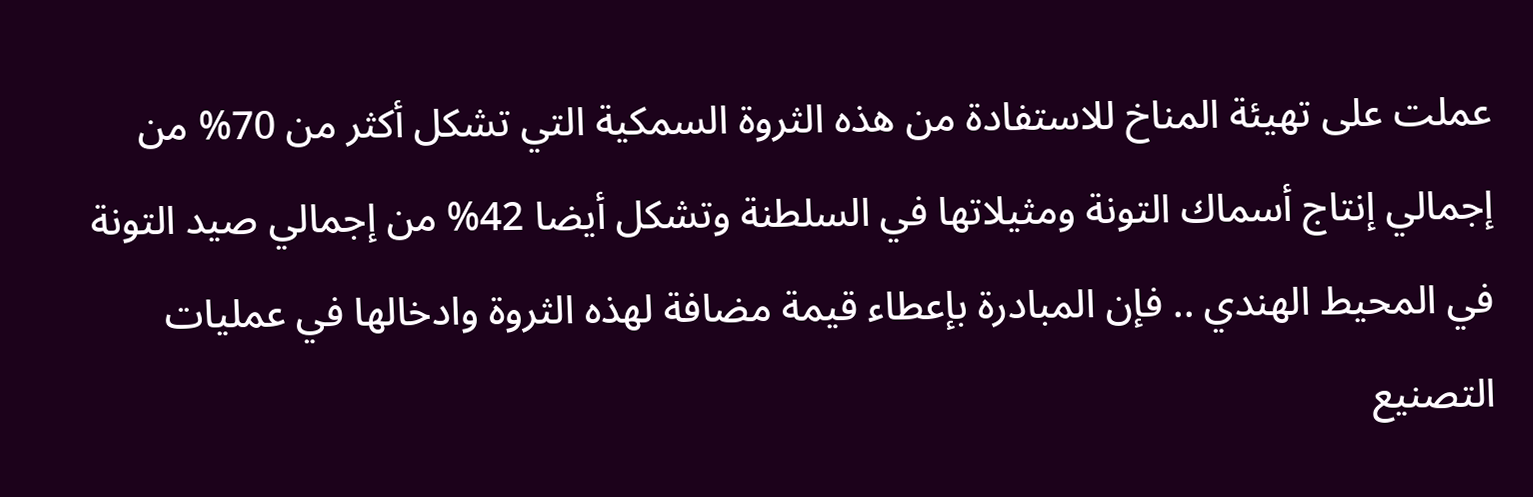عملت على تهيئة المناخ للاستفادة من هذه الثروة السمكية التي تشكل أكثر من 70% من إجمالي إنتاج أسماك التونة ومثيلاتها في السلطنة وتشكل أيضا 42% من إجمالي صيد التونة في المحيط الهندي .. فإن المبادرة بإعطاء قيمة مضافة لهذه الثروة وادخالها في عمليات التصنيع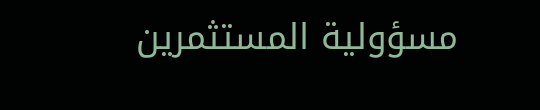مسؤولية المستثمرين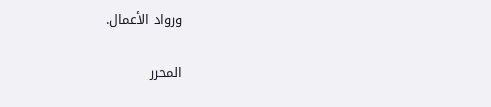ورواد الأعمال.

المحرر